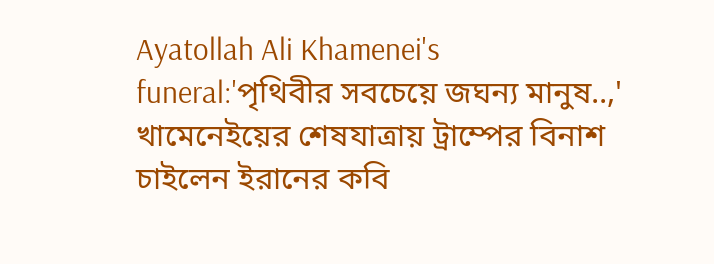Ayatollah Ali Khamenei's funeral:'পৃথিবীর সবচেয়ে জঘন্য মানুষ..,' খামেনেইয়ের শেষযাত্রায় ট্রাম্পের বিনাশ চাইলেন ইরানের কবি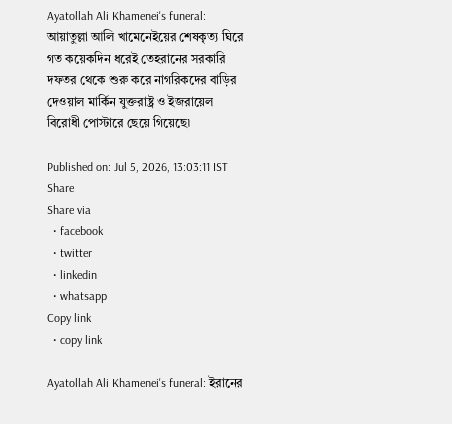Ayatollah Ali Khamenei's funeral: আয়াতুল্লা আলি খামেনেইয়ের শেষকৃত্য ঘিরে গত কয়েকদিন ধরেই তেহরানের সরকারি দফতর থেকে শুরু করে নাগরিকদের বাড়ির দেওয়াল মার্কিন যুক্তরাষ্ট্র ও ইজরায়েল বিরোধী পোস্টারে ছেয়ে গিয়েছে৷

Published on: Jul 5, 2026, 13:03:11 IST
Share
Share via
  • facebook
  • twitter
  • linkedin
  • whatsapp
Copy link
  • copy link

Ayatollah Ali Khamenei's funeral: ইরানের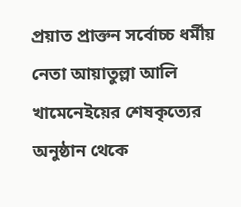প্রয়াত প্রাক্তন সর্বোচ্চ ধর্মীয় নেতা আয়াতুল্লা আলি খামেনেইয়ের শেষকৃত্যের অনুষ্ঠান থেকে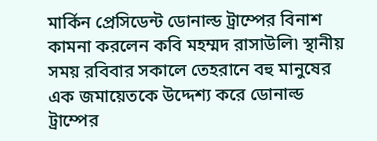মার্কিন প্রেসিডেন্ট ডোনাল্ড ট্রাম্পের বিনাশ কামনা করলেন কবি মহম্মদ রাসাউলি৷ স্থানীয় সময় রবিবার সকালে তেহরানে বহু মানুষের এক জমায়েতকে উদ্দেশ্য করে ডোনাল্ড ট্রাম্পের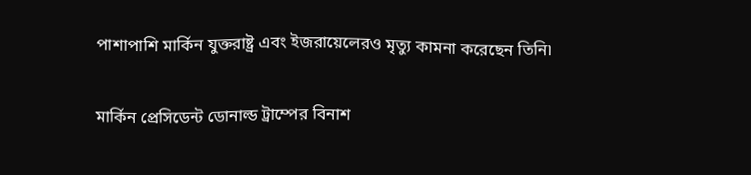পাশাপাশি মার্কিন যুক্তরাষ্ট্র এবং ইজরায়েলেরও মৃত্যু কামনা করেছেন তিনি৷

মার্কিন প্রেসিডেন্ট ডোনাল্ড ট্রাম্পের বিনাশ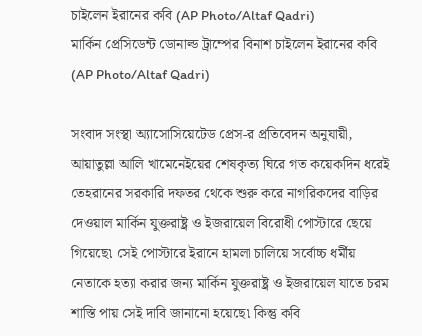চাইলেন ইরানের কবি (AP Photo/Altaf Qadri)
মার্কিন প্রেসিডেন্ট ডোনাল্ড ট্রাম্পের বিনাশ চাইলেন ইরানের কবি (AP Photo/Altaf Qadri)

সংবাদ সংস্থা অ্যাসোসিয়েটেড প্রেস-র প্রতিবেদন অনুযায়ী, আয়াতুল্লা আলি খামেনেইয়ের শেষকৃত্য ঘিরে গত কয়েকদিন ধরেই তেহরানের সরকারি দফতর থেকে শুরু করে নাগরিকদের বাড়ির দেওয়াল মার্কিন যুক্তরাষ্ট্র ও ইজরায়েল বিরোধী পোস্টারে ছেয়ে গিয়েছে৷ সেই পোস্টারে ইরানে হামলা চালিয়ে সর্বোচ্চ ধর্মীয় নেতাকে হত্যা করার জন্য মার্কিন যুক্তরাষ্ট্র ও ইজরায়েল যাতে চরম শাস্তি পায় সেই দাবি জানানো হয়েছে৷ কিন্তু কবি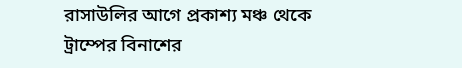রাসাউলির আগে প্রকাশ্য মঞ্চ থেকে ট্রাম্পের বিনাশের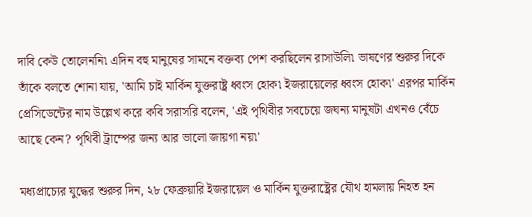দাবি কেউ তোলেননি৷ এদিন বহু মানুষের সামনে বক্তব্য পেশ করছিলেন রাসাউলি৷ ভাষণের শুরুর দিকে তাঁকে বলতে শোনা যায়, 'আমি চাই মার্কিন যুক্তরাষ্ট্র ধ্বংস হোক৷ ইজরায়েলের ধ্বংস হোক৷' এরপর মার্কিন প্রেসিডেন্টের নাম উল্লেখ করে কবি সরাসরি বলেন, 'এই পৃথিবীর সবচেয়ে জঘন্য মানুষটা এখনও বেঁচে আছে কেন? পৃথিবী ট্রাম্পের জন্য আর ভালো জায়গা নয়৷'

মধ্যপ্রাচ্যের যুদ্ধের শুরুর দিন, ২৮ ফেব্রুয়ারি ইজরায়েল ও মার্কিন যুক্তরাষ্ট্রের যৌথ হামলায় নিহত হন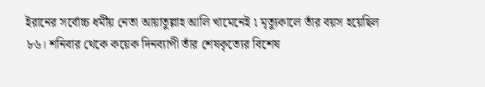ইরানের সর্বোচ্চ ধর্মীয় নেতা আয়াতুল্লাহ আলি খামেনেই ৷ মৃত্যুকালে তাঁর বয়স হয়েছিল ৮৬। শনিবার থেকে কয়েক দিনব্যাপী তাঁর শেষকৃত্যের বিশেষ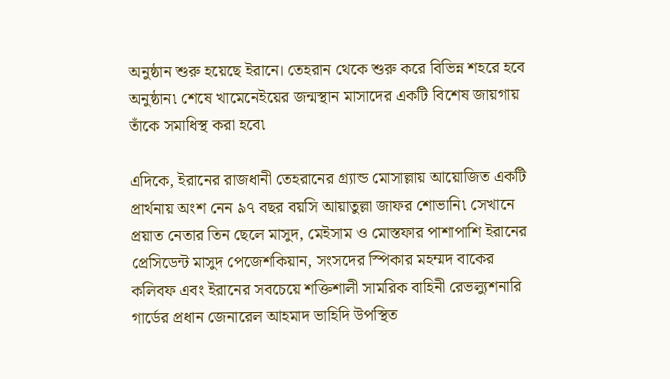অনুষ্ঠান শুরু হয়েছে ইরানে। তেহরান থেকে শুরু করে বিভিন্ন শহরে হবে অনুষ্ঠান৷ শেষে খামেনেইয়ের জন্মস্থান মাসাদের একটি বিশেষ জায়গায় তাঁকে সমাধিস্থ করা হবে৷

এদিকে, ইরানের রাজধানী তেহরানের গ্র্যান্ড মোসাল্লায় আয়োজিত একটি প্রার্থনায় অংশ নেন ৯৭ বছর বয়সি আয়াতুল্লা জাফর শোভানি৷ সেখানে প্রয়াত নেতার তিন ছেলে মাসুদ, মেইসাম ও মোস্তফার পাশাপাশি ইরানের প্রেসিডেন্ট মাসুদ পেজেশকিয়ান, সংসদের স্পিকার মহম্মদ বাকের কলিবফ এবং ইরানের সবচেয়ে শক্তিশালী সামরিক বাহিনী রেভল্যুশনারি গার্ডের প্রধান জেনারেল আহমাদ ভাহিদি উপস্থিত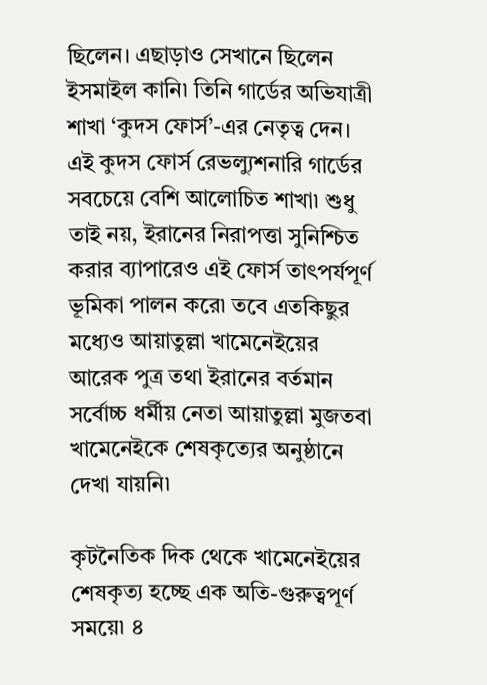ছিলেন। এছাড়াও সেখানে ছিলেন ইসমাইল কানি৷ তিনি গার্ডের অভিযাত্রী শাখা ‘কুদস ফোর্স’-এর নেতৃত্ব দেন। এই কুদস ফোর্স রেভল্যুশনারি গার্ডের সবচেয়ে বেশি আলোচিত শাখা৷ শুধু তাই নয়, ইরানের নিরাপত্তা সুনিশ্চিত করার ব্যাপারেও এই ফোর্স তাৎপর্যপূর্ণ ভূমিকা পালন করে৷ তবে এতকিছুর মধ্যেও আয়াতুল্লা খামেনেইয়ের আরেক পুত্র তথা ইরানের বর্তমান সর্বোচ্চ ধর্মীয় নেতা আয়াতুল্লা মুজতবা খামেনেইকে শেষকৃত্যের অনুষ্ঠানে দেখা যায়নি৷

কৃটনৈতিক দিক থেকে খামেনেইয়ের শেষকৃত্য হচ্ছে এক অতি-গুরুত্বপূর্ণ সময়ে৷ ৪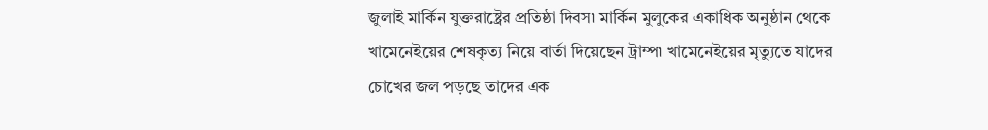জুলাই মার্কিন যুক্তরাষ্ট্রের প্রতিষ্ঠা দিবস৷ মার্কিন মুলুকের একাধিক অনুষ্ঠান থেকে খামেনেইয়ের শেষকৃত্য নিয়ে বার্তা দিয়েছেন ট্রাম্প৷ খামেনেইয়ের মৃত্যুতে যাদের চোখের জল পড়ছে তাদের এক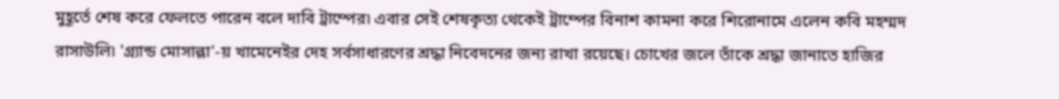মুহূর্তে শেষ করে ফেলতে পারেন বলে দাবি ট্রাম্পের৷ এবার সেই শেষকৃত্য থেকেই ট্রাম্পের বিনাশ কামনা করে শিরোনামে এলেন কবি মহম্মদ রাসাউলি৷ 'গ্র্যান্ড মোসাল্লা'-য় খামেনেইর দেহ সর্বসাধারণের শ্রদ্ধা নিবেদনের জন্য রাখা রয়েছে। চোখের জলে তাঁকে শ্রদ্ধা জানাতে হাজির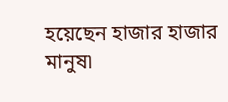হয়েছেন হাজার হাজার মানুষ৷